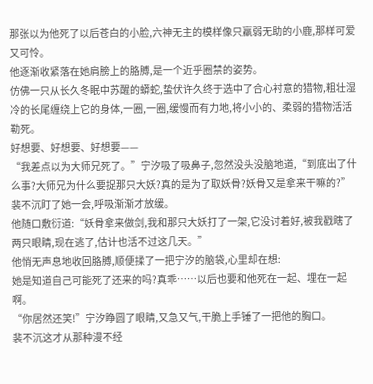那张以为他死了以后苍白的小脸,六神无主的模样像只羸弱无助的小鹿,那样可爱又可怜。
他逐渐收紧落在她肩膀上的胳膊,是一个近乎圈禁的姿势。
仿佛一只从长久冬眠中苏醒的蟒蛇,蛰伏许久终于选中了合心衬意的猎物,粗壮湿冷的长尾缠绕上它的身体,一圈,一圈,缓慢而有力地,将小小的、柔弱的猎物活活勒死。
好想要、好想要、好想要——
“我差点以为大师兄死了。”宁汐吸了吸鼻子,忽然没头没脑地道,“到底出了什么事?大师兄为什么要捉那只大妖?真的是为了取妖骨?妖骨又是拿来干嘛的?”
裴不沉盯了她一会,呼吸渐渐才放缓。
他随口敷衍道:“妖骨拿来做剑,我和那只大妖打了一架,它没讨着好,被我戳瞎了两只眼睛,现在逃了,估计也活不过这几天。”
他悄无声息地收回胳膊,顺便揉了一把宁汐的脑袋,心里却在想:
她是知道自己可能死了还来的吗?真乖……以后也要和他死在一起、埋在一起啊。
“你居然还笑!”宁汐睁圆了眼睛,又急又气,干脆上手锤了一把他的胸口。
裴不沉这才从那种漫不经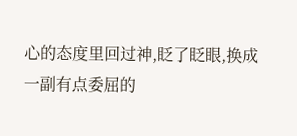心的态度里回过神,眨了眨眼,换成一副有点委屈的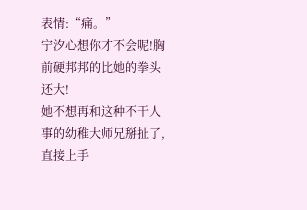表情:“痛。”
宁汐心想你才不会呢!胸前硬邦邦的比她的拳头还大!
她不想再和这种不干人事的幼稚大师兄掰扯了,直接上手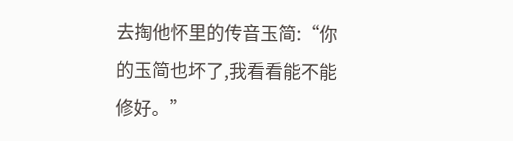去掏他怀里的传音玉简:“你的玉简也坏了,我看看能不能修好。”